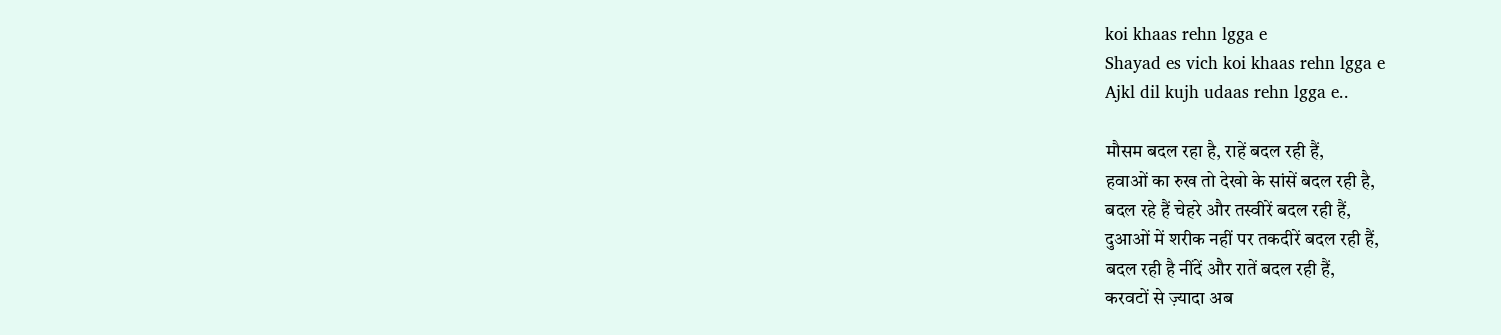koi khaas rehn lgga e
Shayad es vich koi khaas rehn lgga e
Ajkl dil kujh udaas rehn lgga e..

मौसम बदल रहा है, राहें बदल रही हैं,
हवाओं का रुख तो देखो के सांसें बदल रही है,
बदल रहे हैं चेहरे और तस्वीरें बदल रही हैं,
दुआओं में शरीक नहीं पर तकदीरें बदल रही हैं,
बदल रही है नींदें और रातें बदल रही हैं,
करवटों से ज़्यादा अब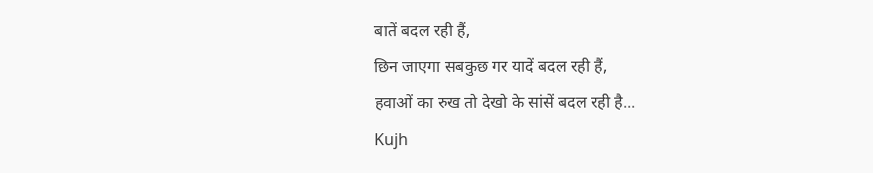बातें बदल रही हैं,
छिन जाएगा सबकुछ गर यादें बदल रही हैं,
हवाओं का रुख तो देखो के सांसें बदल रही है...
Kujh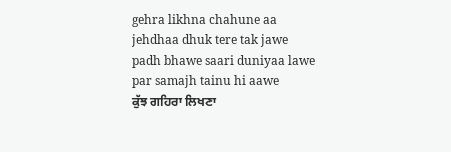gehra likhna chahune aa
jehdhaa dhuk tere tak jawe
padh bhawe saari duniyaa lawe
par samajh tainu hi aawe
ਕੁੱਝ ਗਹਿਰਾ ਲਿਖਣਾ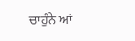ਚਾਹੁੰਨੇ ਆਂ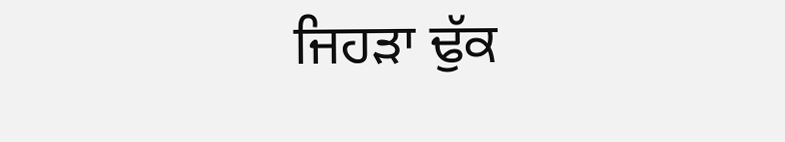ਜਿਹੜਾ ਢੁੱਕ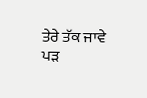ਤੇਰੇ ਤੱਕ ਜਾਵੇ
ਪੜ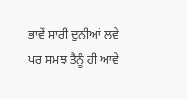ਭਾਵੇਂ ਸਾਰੀ ਦੁਨੀਆਂ ਲਵੇ
ਪਰ ਸਮਝ ਤੈਨੂੰ ਹੀ ਆਵੇ